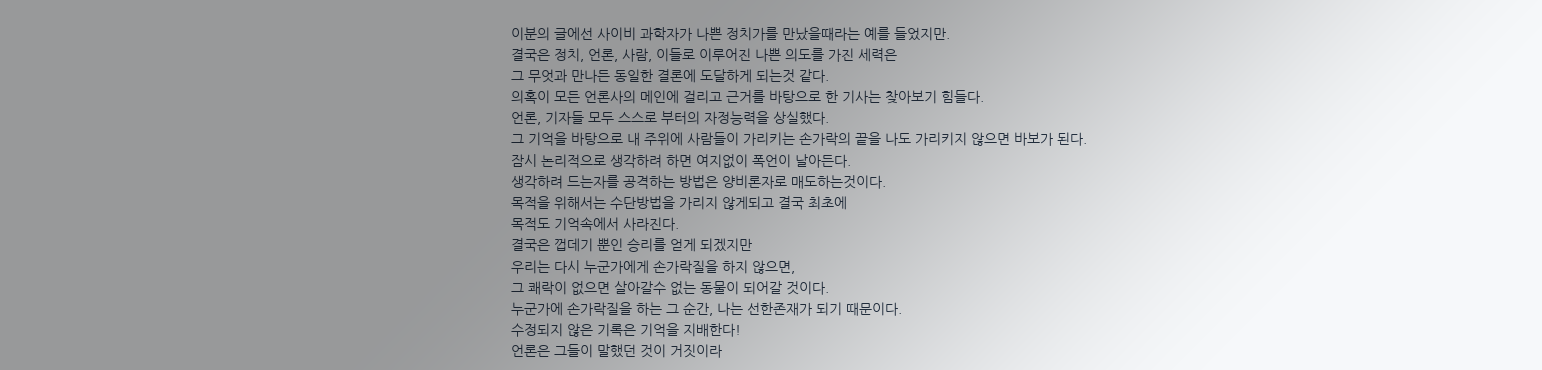이분의 글에선 사이비 과학자가 나쁜 정치가를 만났을때라는 예를 들었지만.
결국은 정치, 언론, 사람, 이들로 이루어진 나쁜 의도를 가진 세력은
그 무엇과 만나든 동일한 결론에 도달하게 되는것 같다.
의혹이 모든 언론사의 메인에 걸리고 근거를 바탕으로 한 기사는 찾아보기 힘들다.
언론, 기자들 모두 스스로 부터의 자정능력을 상실했다.
그 기억을 바탕으로 내 주위에 사람들이 가리키는 손가락의 끝을 나도 가리키지 않으면 바보가 된다.
잠시 논리적으로 생각하려 하면 여지없이 폭언이 날아든다.
생각하려 드는자를 공격하는 방법은 양비론자로 매도하는것이다.
목적을 위해서는 수단방법을 가리지 않게되고 결국 최초에
목적도 기억속에서 사라진다.
결국은 껍데기 뿐인 승리를 얻게 되겠지만
우리는 다시 누군가에게 손가락질을 하지 않으면,
그 쾌락이 없으면 살아갈수 없는 동물이 되어갈 것이다.
누군가에 손가락질을 하는 그 순간, 나는 선한존재가 되기 때문이다.
수정되지 않은 기록은 기억을 지배한다!
언론은 그들이 말했던 것이 거짓이라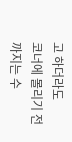고 하더라도
코너에 몰리기 전까지는 수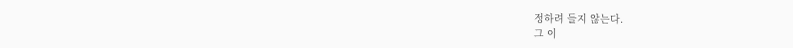정하려 들지 않는다.
그 이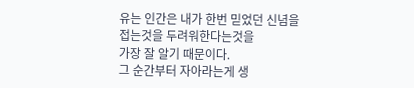유는 인간은 내가 한번 믿었던 신념을 접는것을 두려워한다는것을
가장 잘 알기 때문이다.
그 순간부터 자아라는게 생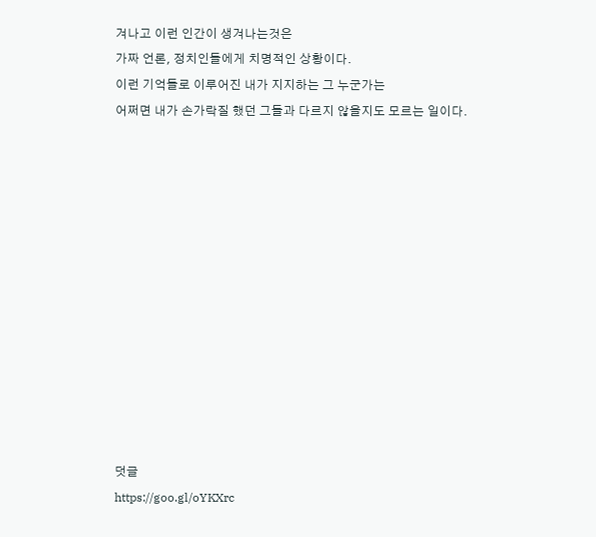겨나고 이런 인간이 생겨나는것은
가짜 언론, 정치인들에게 치명적인 상황이다.
이런 기억들로 이루어진 내가 지지하는 그 누군가는
어쩌면 내가 손가락질 했던 그들과 다르지 않을지도 모르는 일이다.













덧글
https://goo.gl/oYKXrc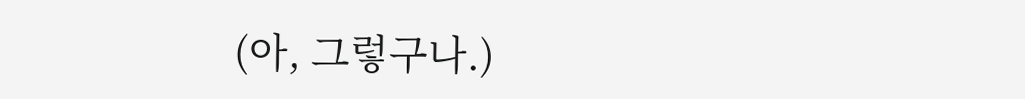(아, 그렇구나.)